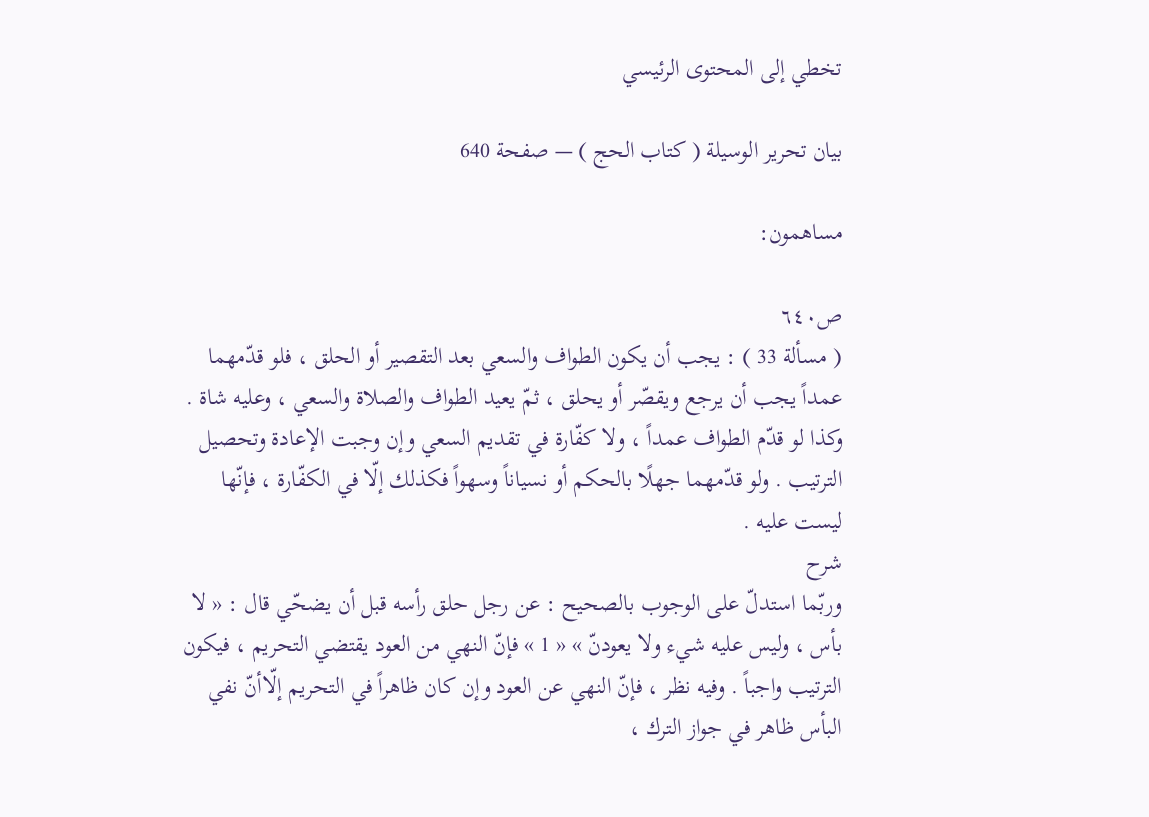تخطي إلى المحتوى الرئيسي

بيان تحرير الوسيلة ( كتاب الحج ) — صفحة 640

مساهمون:

ص٦٤٠
( مسألة 33 ) : يجب أن يكون الطواف والسعي بعد التقصير أو الحلق ، فلو قدّمهما عمداً يجب أن يرجع ويقصّر أو يحلق ، ثمّ يعيد الطواف والصلاة والسعي ، وعليه شاة . وكذا لو قدّم الطواف عمداً ، ولا كفّارة في تقديم السعي وإن وجبت الإعادة وتحصيل الترتيب . ولو قدّمهما جهلًا بالحكم أو نسياناً وسهواً فكذلك إلّا في الكفّارة ، فإنّها ليست عليه .
شرح
وربّما استدلّ على الوجوب بالصحيح : عن رجل حلق رأسه قبل أن يضحّي قال : « لا بأس ، وليس عليه شيء ولا يعودنّ » « 1 » فإنّ النهي من العود يقتضي التحريم ، فيكون الترتيب واجباً . وفيه نظر ، فإنّ النهي عن العود وإن كان ظاهراً في التحريم إلّاأنّ نفي البأس ظاهر في جواز الترك ،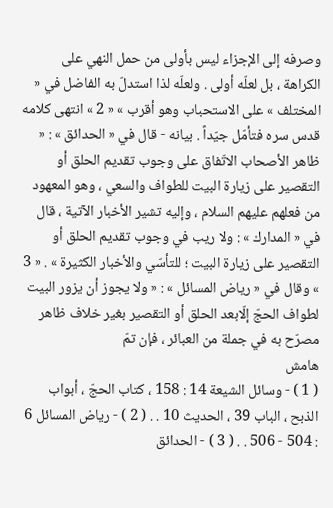وصرفه إلى الإجزاء ليس بأولى من حمل النهي على الكراهة ، بل لعلّه أولى . ولعلّه لذا استدلّ به الفاضل في « المختلف » على الاستحباب وهو أقرب » « 2 » انتهى كلامه قدس سره فتأمّل جيّداً . بيانه - قال في « الحدائق » : « ظاهر الأصحاب الاتّفاق على وجوب تقديم الحلق أو التقصير على زيارة البيت للطواف والسعي ، وهو المعهود من فعلهم عليهم السلام ، وإليه تشير الأخبار الآتية ، قال في « المدارك » : ولا ريب في وجوب تقديم الحلق أو التقصير على زيارة البيت ؛ للتأسّي والأخبار الكثيرة » . « 3 » وقال في « رياض المسائل » : « ولا يجوز أن يزور البيت لطواف الحجّ إلّابعد الحلق أو التقصير بغير خلاف ظاهر مصرّح به في جملة من العبائر ، فإن تمّ
هامش
( 1 ) - وسائل الشيعة 14 : 158 ، كتاب الحجّ ، أبواب الذبح ، الباب 39 ، الحديث 10 . . ( 2 ) - رياض المسائل 6 : 504 - 506 . . ( 3 ) - الحدائق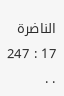الناضرة 17 : 247 . .